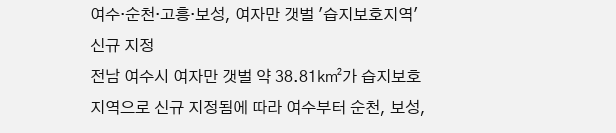여수·순천·고흥·보성, 여자만 갯벌 '습지보호지역' 신규 지정
전남 여수시 여자만 갯벌 약 38.81㎢가 습지보호지역으로 신규 지정됨에 따라 여수부터 순천, 보성,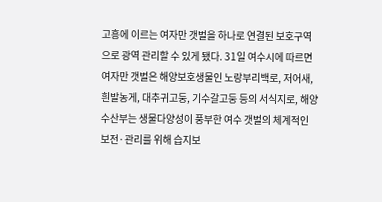고흥에 이르는 여자만 갯벌을 하나로 연결된 보호구역으로 광역 관리할 수 있게 됐다. 31일 여수시에 따르면 여자만 갯벌은 해양보호생물인 노랑부리백로, 저어새, 흰발농게, 대추귀고둥, 기수갈고둥 등의 서식지로, 해양수산부는 생물다양성이 풍부한 여수 갯벌의 체계적인 보전·관리를 위해 습지보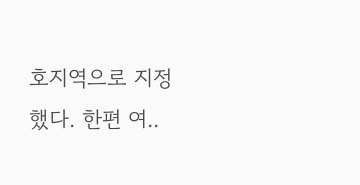호지역으로 지정했다. 한편 여..